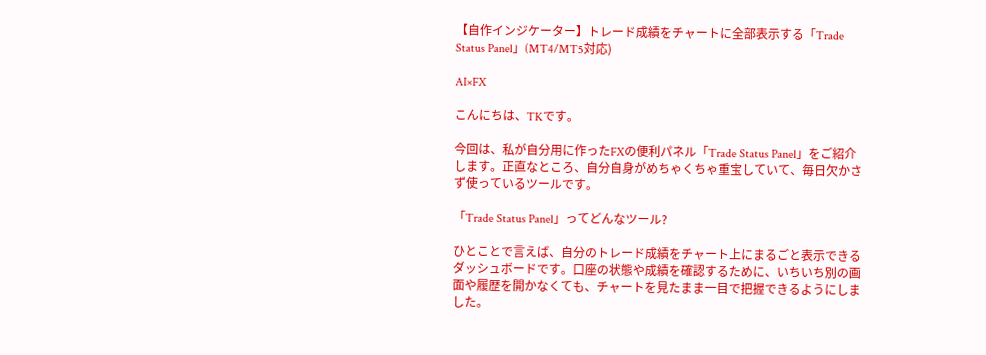【自作インジケーター】トレード成績をチャートに全部表示する「Trade Status Panel」(MT4/MT5対応)

AI×FX

こんにちは、TKです。

今回は、私が自分用に作ったFXの便利パネル「Trade Status Panel」をご紹介します。正直なところ、自分自身がめちゃくちゃ重宝していて、毎日欠かさず使っているツールです。

「Trade Status Panel」ってどんなツール?

ひとことで言えば、自分のトレード成績をチャート上にまるごと表示できるダッシュボードです。口座の状態や成績を確認するために、いちいち別の画面や履歴を開かなくても、チャートを見たまま一目で把握できるようにしました。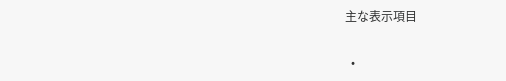主な表示項目

  •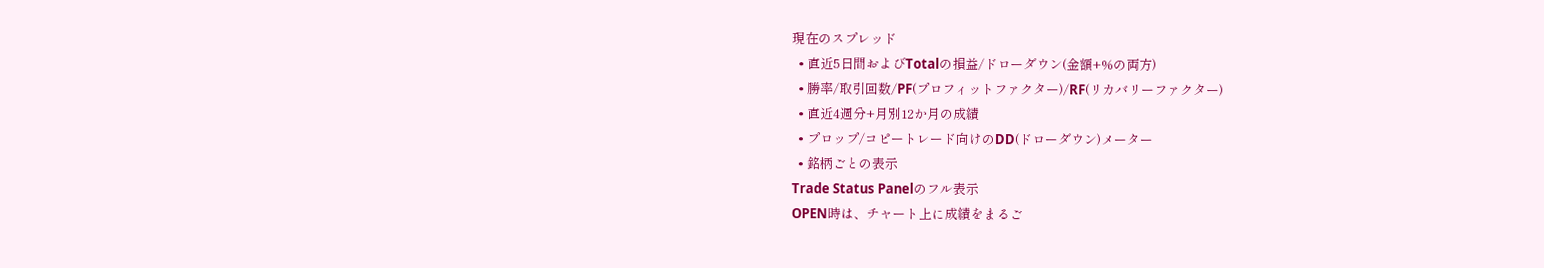現在のスプレッド
  • 直近5日間およびTotalの損益/ドローダウン(金額+%の両方)
  • 勝率/取引回数/PF(プロフィットファクター)/RF(リカバリーファクター)
  • 直近4週分+月別12か月の成績
  • プロップ/コピートレード向けのDD(ドローダウン)メーター
  • 銘柄ごとの表示
Trade Status Panelのフル表示
OPEN時は、チャート上に成績をまるご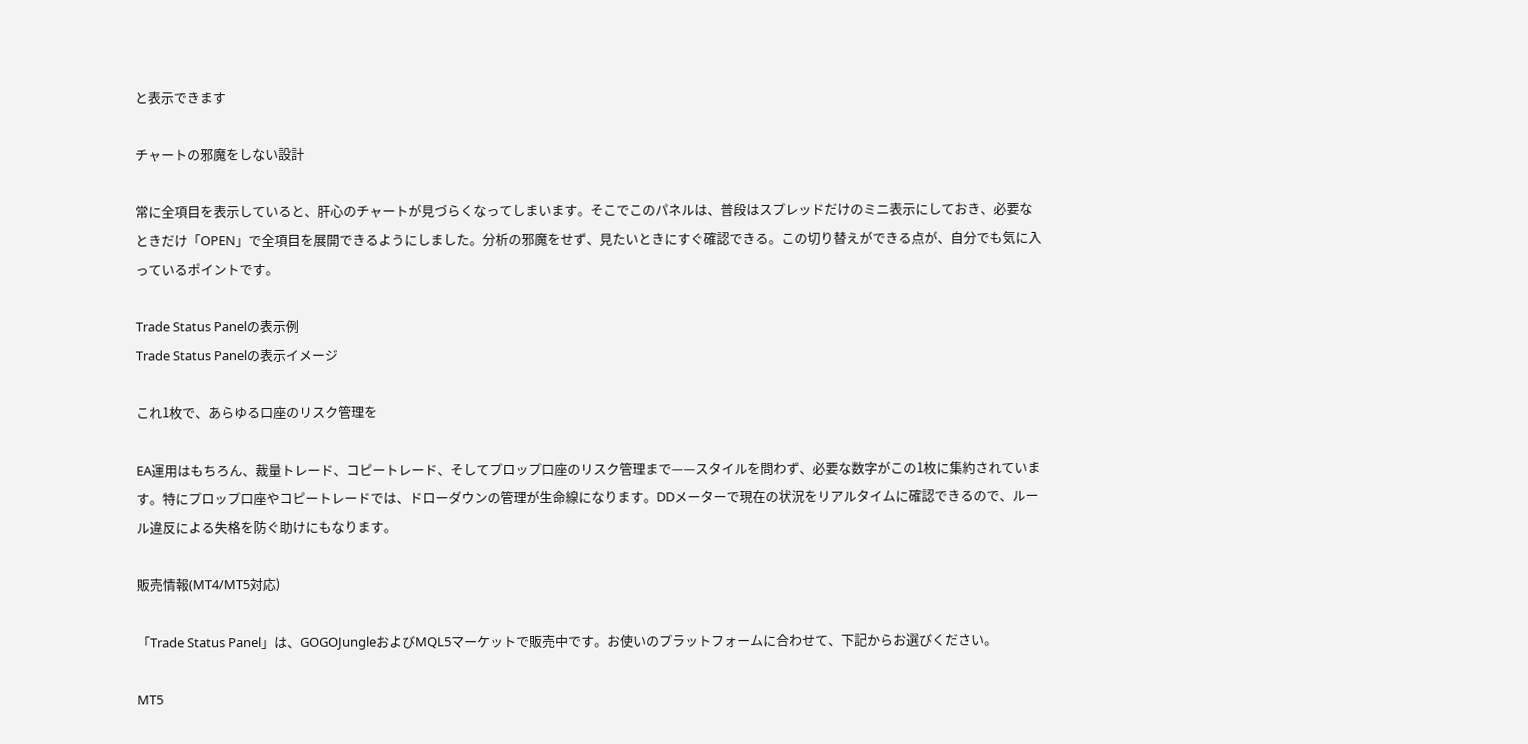と表示できます

チャートの邪魔をしない設計

常に全項目を表示していると、肝心のチャートが見づらくなってしまいます。そこでこのパネルは、普段はスプレッドだけのミニ表示にしておき、必要なときだけ「OPEN」で全項目を展開できるようにしました。分析の邪魔をせず、見たいときにすぐ確認できる。この切り替えができる点が、自分でも気に入っているポイントです。

Trade Status Panelの表示例
Trade Status Panelの表示イメージ

これ1枚で、あらゆる口座のリスク管理を

EA運用はもちろん、裁量トレード、コピートレード、そしてプロップ口座のリスク管理まで——スタイルを問わず、必要な数字がこの1枚に集約されています。特にプロップ口座やコピートレードでは、ドローダウンの管理が生命線になります。DDメーターで現在の状況をリアルタイムに確認できるので、ルール違反による失格を防ぐ助けにもなります。

販売情報(MT4/MT5対応)

「Trade Status Panel」は、GOGOJungleおよびMQL5マーケットで販売中です。お使いのプラットフォームに合わせて、下記からお選びください。

MT5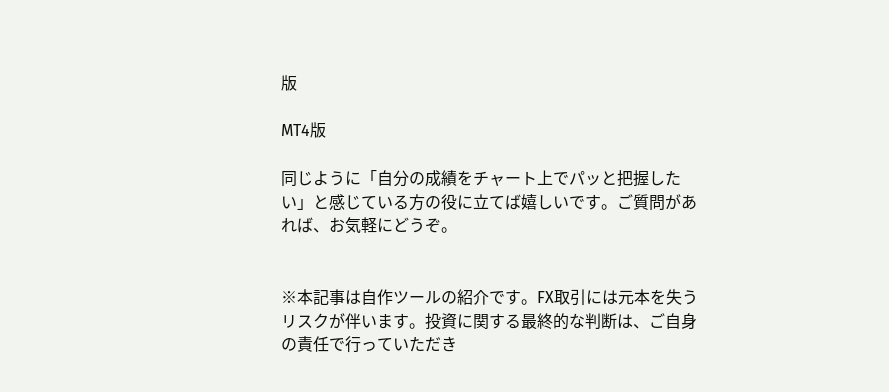版

MT4版

同じように「自分の成績をチャート上でパッと把握したい」と感じている方の役に立てば嬉しいです。ご質問があれば、お気軽にどうぞ。


※本記事は自作ツールの紹介です。FX取引には元本を失うリスクが伴います。投資に関する最終的な判断は、ご自身の責任で行っていただき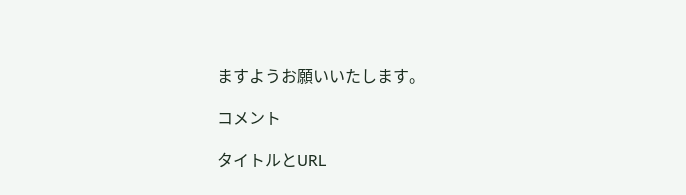ますようお願いいたします。

コメント

タイトルとURL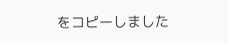をコピーしました